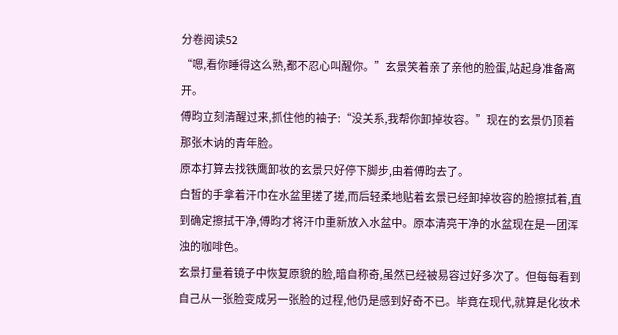分卷阅读52
“嗯,看你睡得这么熟,都不忍心叫醒你。”玄景笑着亲了亲他的脸蛋,站起身准备离开。
傅昀立刻清醒过来,抓住他的袖子:“没关系,我帮你卸掉妆容。”现在的玄景仍顶着那张木讷的青年脸。
原本打算去找铁鹰卸妆的玄景只好停下脚步,由着傅昀去了。
白皙的手拿着汗巾在水盆里搓了搓,而后轻柔地贴着玄景已经卸掉妆容的脸擦拭着,直到确定擦拭干净,傅昀才将汗巾重新放入水盆中。原本清亮干净的水盆现在是一团浑浊的咖啡色。
玄景打量着镜子中恢复原貌的脸,暗自称奇,虽然已经被易容过好多次了。但每每看到自己从一张脸变成另一张脸的过程,他仍是感到好奇不已。毕竟在现代,就算是化妆术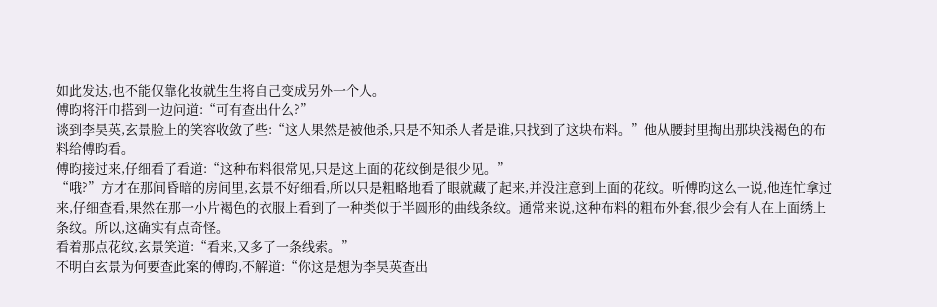如此发达,也不能仅靠化妆就生生将自己变成另外一个人。
傅昀将汗巾搭到一边问道:“可有查出什么?”
谈到李昊英,玄景脸上的笑容收敛了些:“这人果然是被他杀,只是不知杀人者是谁,只找到了这块布料。”他从腰封里掏出那块浅褐色的布料给傅昀看。
傅昀接过来,仔细看了看道:“这种布料很常见,只是这上面的花纹倒是很少见。”
“哦?”方才在那间昏暗的房间里,玄景不好细看,所以只是粗略地看了眼就藏了起来,并没注意到上面的花纹。听傅昀这么一说,他连忙拿过来,仔细查看,果然在那一小片褐色的衣服上看到了一种类似于半圆形的曲线条纹。通常来说,这种布料的粗布外套,很少会有人在上面绣上条纹。所以,这确实有点奇怪。
看着那点花纹,玄景笑道:“看来,又多了一条线索。”
不明白玄景为何要查此案的傅昀,不解道:“你这是想为李昊英查出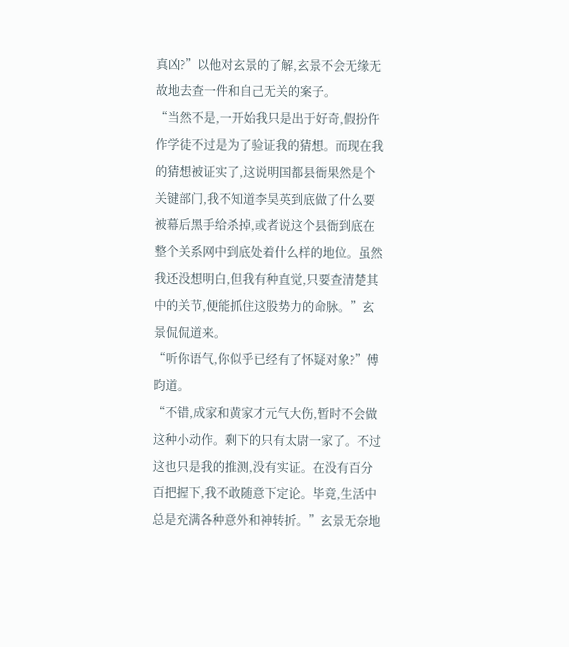真凶?”以他对玄景的了解,玄景不会无缘无故地去查一件和自己无关的案子。
“当然不是,一开始我只是出于好奇,假扮仵作学徒不过是为了验证我的猜想。而现在我的猜想被证实了,这说明国都县衙果然是个关键部门,我不知道李昊英到底做了什么要被幕后黑手给杀掉,或者说这个县衙到底在整个关系网中到底处着什么样的地位。虽然我还没想明白,但我有种直觉,只要查清楚其中的关节,便能抓住这股势力的命脉。”玄景侃侃道来。
“听你语气,你似乎已经有了怀疑对象?”傅昀道。
“不错,成家和黄家才元气大伤,暂时不会做这种小动作。剩下的只有太尉一家了。不过这也只是我的推测,没有实证。在没有百分百把握下,我不敢随意下定论。毕竟,生活中总是充满各种意外和神转折。”玄景无奈地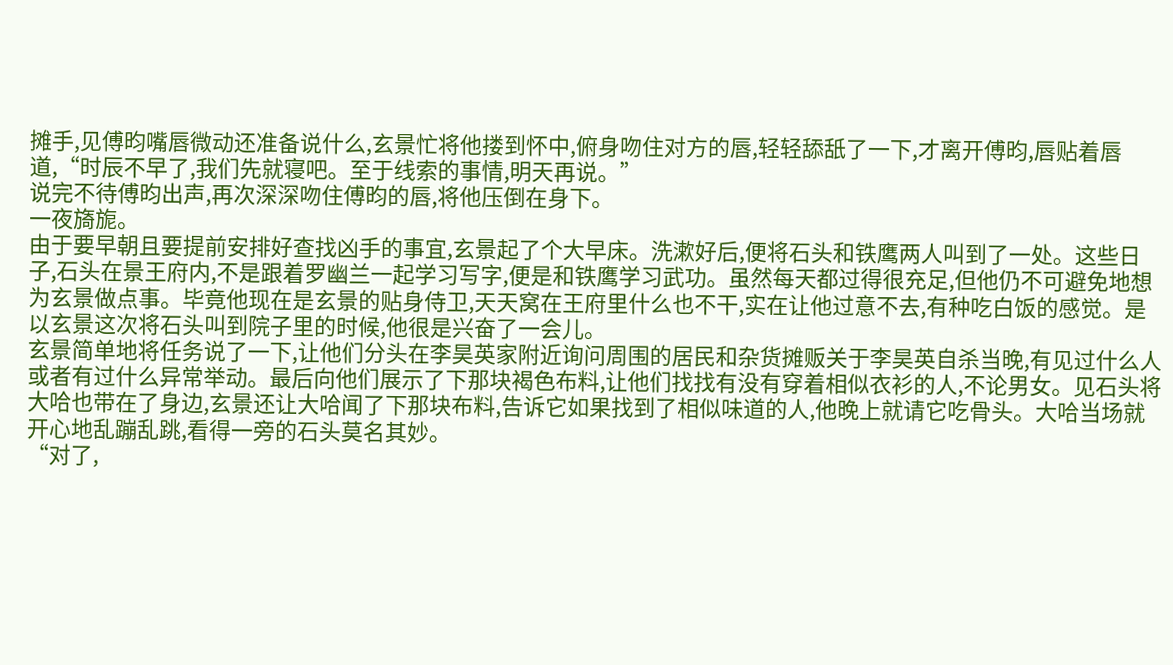摊手,见傅昀嘴唇微动还准备说什么,玄景忙将他搂到怀中,俯身吻住对方的唇,轻轻舔舐了一下,才离开傅昀,唇贴着唇道,“时辰不早了,我们先就寝吧。至于线索的事情,明天再说。”
说完不待傅昀出声,再次深深吻住傅昀的唇,将他压倒在身下。
一夜旖旎。
由于要早朝且要提前安排好查找凶手的事宜,玄景起了个大早床。洗漱好后,便将石头和铁鹰两人叫到了一处。这些日子,石头在景王府内,不是跟着罗幽兰一起学习写字,便是和铁鹰学习武功。虽然每天都过得很充足,但他仍不可避免地想为玄景做点事。毕竟他现在是玄景的贴身侍卫,天天窝在王府里什么也不干,实在让他过意不去,有种吃白饭的感觉。是以玄景这次将石头叫到院子里的时候,他很是兴奋了一会儿。
玄景简单地将任务说了一下,让他们分头在李昊英家附近询问周围的居民和杂货摊贩关于李昊英自杀当晚,有见过什么人或者有过什么异常举动。最后向他们展示了下那块褐色布料,让他们找找有没有穿着相似衣衫的人,不论男女。见石头将大哈也带在了身边,玄景还让大哈闻了下那块布料,告诉它如果找到了相似味道的人,他晚上就请它吃骨头。大哈当场就开心地乱蹦乱跳,看得一旁的石头莫名其妙。
“对了,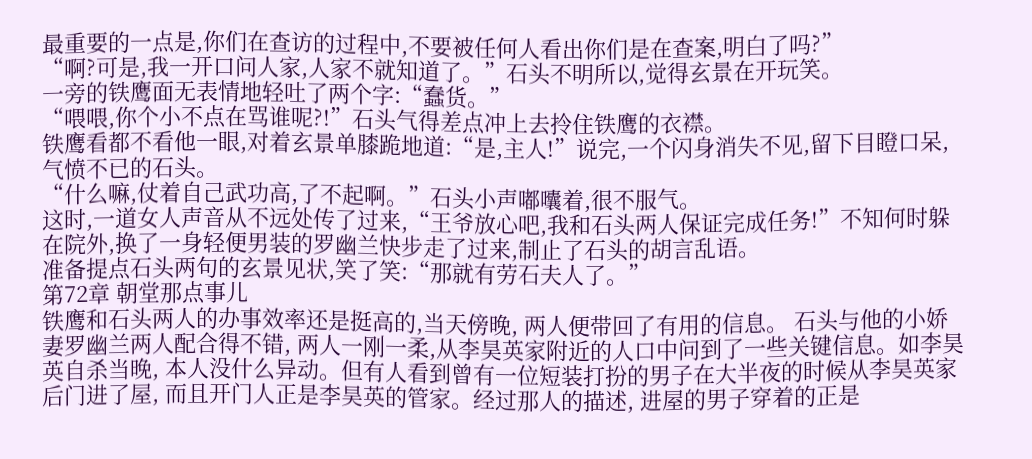最重要的一点是,你们在查访的过程中,不要被任何人看出你们是在查案,明白了吗?”
“啊?可是,我一开口问人家,人家不就知道了。”石头不明所以,觉得玄景在开玩笑。
一旁的铁鹰面无表情地轻吐了两个字:“蠢货。”
“喂喂,你个小不点在骂谁呢?!”石头气得差点冲上去拎住铁鹰的衣襟。
铁鹰看都不看他一眼,对着玄景单膝跪地道:“是,主人!”说完,一个闪身消失不见,留下目瞪口呆,气愤不已的石头。
“什么嘛,仗着自己武功高,了不起啊。”石头小声嘟囔着,很不服气。
这时,一道女人声音从不远处传了过来,“王爷放心吧,我和石头两人保证完成任务!”不知何时躲在院外,换了一身轻便男装的罗幽兰快步走了过来,制止了石头的胡言乱语。
准备提点石头两句的玄景见状,笑了笑:“那就有劳石夫人了。”
第72章 朝堂那点事儿
铁鹰和石头两人的办事效率还是挺高的,当天傍晚, 两人便带回了有用的信息。 石头与他的小娇妻罗幽兰两人配合得不错, 两人一刚一柔,从李昊英家附近的人口中问到了一些关键信息。如李昊英自杀当晚, 本人没什么异动。但有人看到曾有一位短装打扮的男子在大半夜的时候从李昊英家后门进了屋, 而且开门人正是李昊英的管家。经过那人的描述, 进屋的男子穿着的正是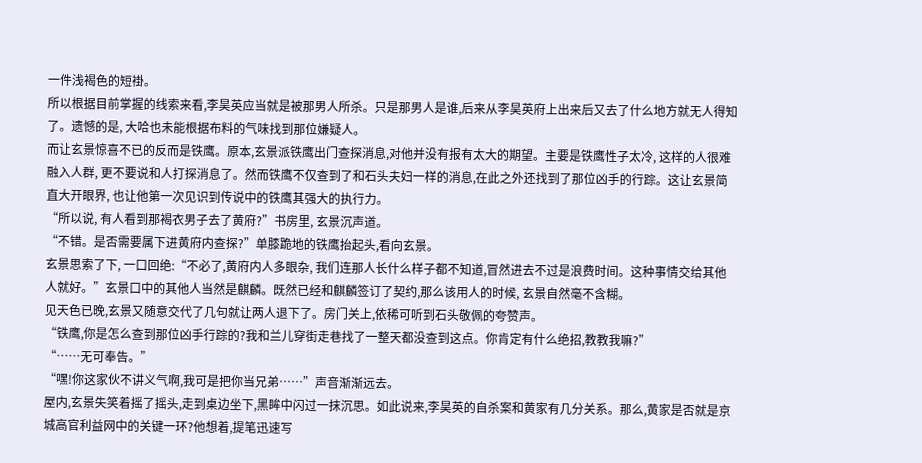一件浅褐色的短褂。
所以根据目前掌握的线索来看,李昊英应当就是被那男人所杀。只是那男人是谁,后来从李昊英府上出来后又去了什么地方就无人得知了。遗憾的是, 大哈也未能根据布料的气味找到那位嫌疑人。
而让玄景惊喜不已的反而是铁鹰。原本,玄景派铁鹰出门查探消息,对他并没有报有太大的期望。主要是铁鹰性子太冷, 这样的人很难融入人群, 更不要说和人打探消息了。然而铁鹰不仅查到了和石头夫妇一样的消息,在此之外还找到了那位凶手的行踪。这让玄景简直大开眼界, 也让他第一次见识到传说中的铁鹰其强大的执行力。
“所以说, 有人看到那褐衣男子去了黄府?”书房里, 玄景沉声道。
“不错。是否需要属下进黄府内查探?”单膝跪地的铁鹰抬起头,看向玄景。
玄景思索了下, 一口回绝:“不必了,黄府内人多眼杂, 我们连那人长什么样子都不知道,冒然进去不过是浪费时间。这种事情交给其他人就好。”玄景口中的其他人当然是麒麟。既然已经和麒麟签订了契约,那么该用人的时候, 玄景自然毫不含糊。
见天色已晚,玄景又随意交代了几句就让两人退下了。房门关上,依稀可听到石头敬佩的夸赞声。
“铁鹰,你是怎么查到那位凶手行踪的?我和兰儿穿街走巷找了一整天都没查到这点。你肯定有什么绝招,教教我嘛?”
“……无可奉告。”
“嘿!你这家伙不讲义气啊,我可是把你当兄弟……”声音渐渐远去。
屋内,玄景失笑着摇了摇头,走到桌边坐下,黑眸中闪过一抹沉思。如此说来,李昊英的自杀案和黄家有几分关系。那么,黄家是否就是京城高官利益网中的关键一环?他想着,提笔迅速写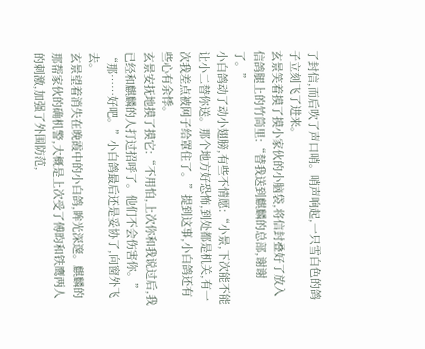了封信,而后吹了声口哨。哨声响起,一只雪白色的鸽子立刻飞了进来。
玄景笑着摸了摸小家伙的小脑袋,将信封叠好了放入信鸽腿上的竹筒里:“替我送到麒麟的总部,谢谢了。”
小白鸽动了动小翅膀,有些不情愿:“小景,下次能不能让小二替你送。那个地方好恐怖,到处都是机关,有一次我差点被网子给罩住了。”提到这事,小白鸽还有些心有余悸。
玄景安抚地摸了摸它:“不用怕,上次你和我说过后,我已经和麒麟的人打过招呼了。他们不会伤害你。”
“那……好吧。”小白鸽最后还是妥协了,向窗外飞去。
玄景望着消失在晚霞中的小白鸽,眸光深邃。麒麟的那帮家伙的确机警,大概是上次受了傅昀和铁鹰两人的刺激,加强了外围防范,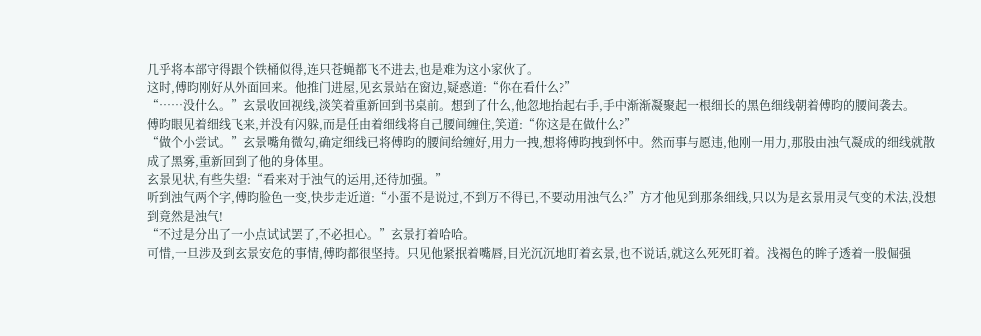几乎将本部守得跟个铁桶似得,连只苍蝇都飞不进去,也是难为这小家伙了。
这时,傅昀刚好从外面回来。他推门进屋,见玄景站在窗边,疑惑道:“你在看什么?”
“……没什么。”玄景收回视线,淡笑着重新回到书桌前。想到了什么,他忽地抬起右手,手中渐渐凝聚起一根细长的黑色细线朝着傅昀的腰间袭去。
傅昀眼见着细线飞来,并没有闪躲,而是任由着细线将自己腰间缠住,笑道:“你这是在做什么?”
“做个小尝试。”玄景嘴角微勾,确定细线已将傅昀的腰间给缠好,用力一拽,想将傅昀拽到怀中。然而事与愿违,他刚一用力,那股由浊气凝成的细线就散成了黑雾,重新回到了他的身体里。
玄景见状,有些失望:“看来对于浊气的运用,还待加强。”
听到浊气两个字,傅昀脸色一变,快步走近道:“小蛋不是说过,不到万不得已,不要动用浊气么?”方才他见到那条细线,只以为是玄景用灵气变的术法,没想到竟然是浊气!
“不过是分出了一小点试试罢了,不必担心。”玄景打着哈哈。
可惜,一旦涉及到玄景安危的事情,傅昀都很坚持。只见他紧抿着嘴唇,目光沉沉地盯着玄景,也不说话,就这么死死盯着。浅褐色的眸子透着一股倔强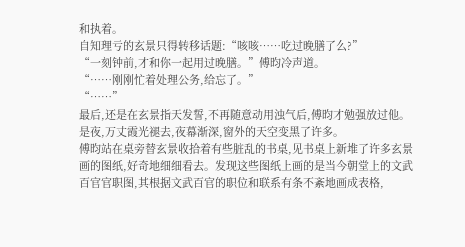和执着。
自知理亏的玄景只得转移话题:“咳咳……吃过晚膳了么?”
“一刻钟前,才和你一起用过晚膳。”傅昀冷声道。
“……刚刚忙着处理公务,给忘了。”
“……”
最后,还是在玄景指天发誓,不再随意动用浊气后,傅昀才勉强放过他。
是夜,万丈霞光褪去,夜幕渐深,窗外的天空变黑了许多。
傅昀站在桌旁替玄景收拾着有些脏乱的书桌,见书桌上新堆了许多玄景画的图纸,好奇地细细看去。发现这些图纸上画的是当今朝堂上的文武百官官职图,其根据文武百官的职位和联系有条不紊地画成表格,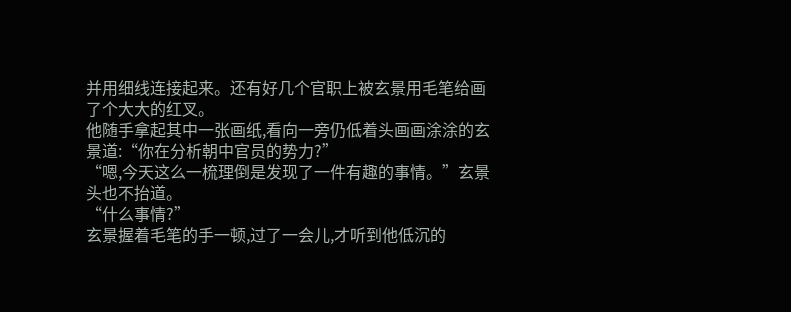并用细线连接起来。还有好几个官职上被玄景用毛笔给画了个大大的红叉。
他随手拿起其中一张画纸,看向一旁仍低着头画画涂涂的玄景道:“你在分析朝中官员的势力?”
“嗯,今天这么一梳理倒是发现了一件有趣的事情。”玄景头也不抬道。
“什么事情?”
玄景握着毛笔的手一顿,过了一会儿,才听到他低沉的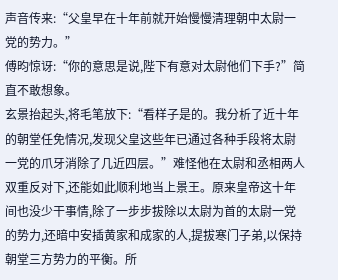声音传来:“父皇早在十年前就开始慢慢清理朝中太尉一党的势力。”
傅昀惊讶:“你的意思是说,陛下有意对太尉他们下手?”简直不敢想象。
玄景抬起头,将毛笔放下:“看样子是的。我分析了近十年的朝堂任免情况,发现父皇这些年已通过各种手段将太尉一党的爪牙消除了几近四层。”难怪他在太尉和丞相两人双重反对下,还能如此顺利地当上景王。原来皇帝这十年间也没少干事情,除了一步步拔除以太尉为首的太尉一党的势力,还暗中安插黄家和成家的人,提拔寒门子弟,以保持朝堂三方势力的平衡。所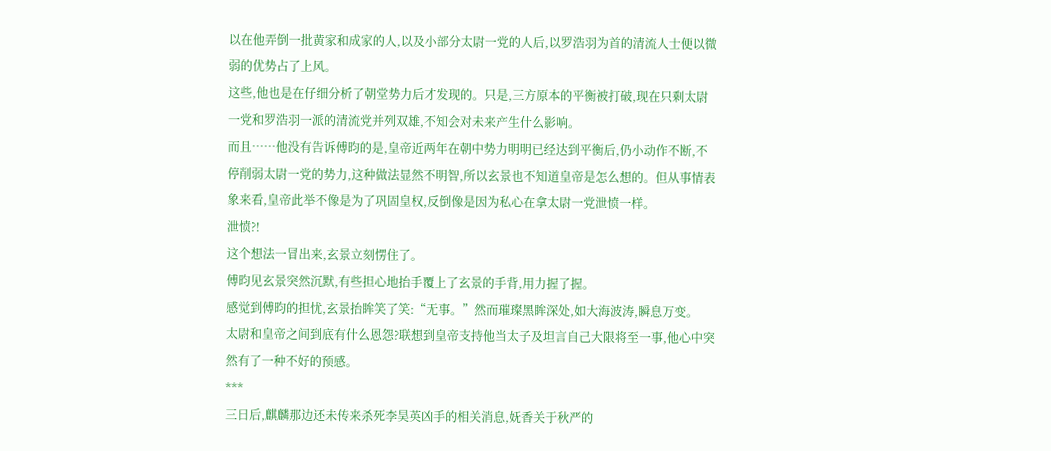以在他弄倒一批黄家和成家的人,以及小部分太尉一党的人后,以罗浩羽为首的清流人士便以微弱的优势占了上风。
这些,他也是在仔细分析了朝堂势力后才发现的。只是,三方原本的平衡被打破,现在只剩太尉一党和罗浩羽一派的清流党并列双雄,不知会对未来产生什么影响。
而且……他没有告诉傅昀的是,皇帝近两年在朝中势力明明已经达到平衡后,仍小动作不断,不停削弱太尉一党的势力,这种做法显然不明智,所以玄景也不知道皇帝是怎么想的。但从事情表象来看,皇帝此举不像是为了巩固皇权,反倒像是因为私心在拿太尉一党泄愤一样。
泄愤?!
这个想法一冒出来,玄景立刻愣住了。
傅昀见玄景突然沉默,有些担心地抬手覆上了玄景的手背,用力握了握。
感觉到傅昀的担忧,玄景抬眸笑了笑:“无事。”然而璀璨黑眸深处,如大海波涛,瞬息万变。
太尉和皇帝之间到底有什么恩怨?联想到皇帝支持他当太子及坦言自己大限将至一事,他心中突然有了一种不好的预感。
***
三日后,麒麟那边还未传来杀死李昊英凶手的相关消息,妩香关于秋严的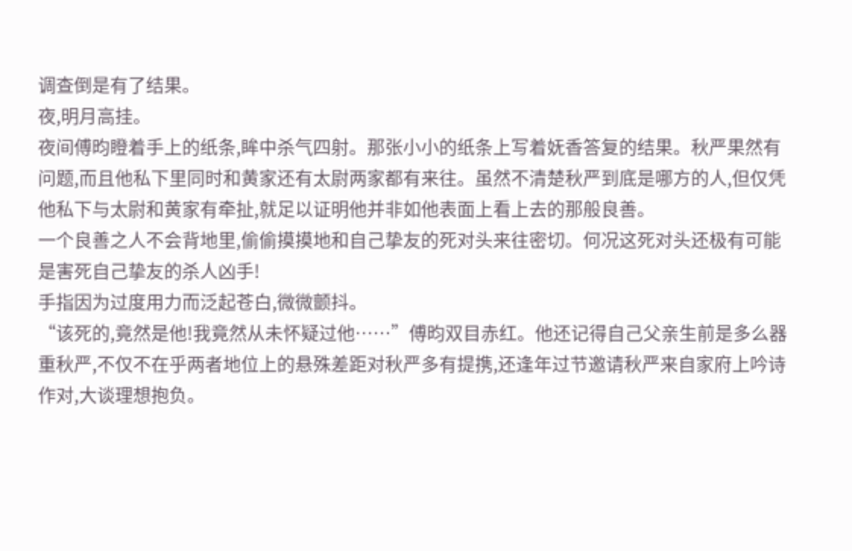调查倒是有了结果。
夜,明月高挂。
夜间傅昀瞪着手上的纸条,眸中杀气四射。那张小小的纸条上写着妩香答复的结果。秋严果然有问题,而且他私下里同时和黄家还有太尉两家都有来往。虽然不清楚秋严到底是哪方的人,但仅凭他私下与太尉和黄家有牵扯,就足以证明他并非如他表面上看上去的那般良善。
一个良善之人不会背地里,偷偷摸摸地和自己挚友的死对头来往密切。何况这死对头还极有可能是害死自己挚友的杀人凶手!
手指因为过度用力而泛起苍白,微微颤抖。
“该死的,竟然是他!我竟然从未怀疑过他……”傅昀双目赤红。他还记得自己父亲生前是多么器重秋严,不仅不在乎两者地位上的悬殊差距对秋严多有提携,还逢年过节邀请秋严来自家府上吟诗作对,大谈理想抱负。